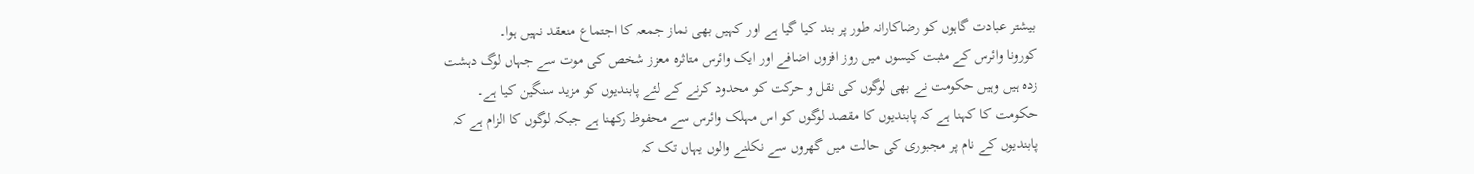بیشتر عبادت گاہوں کو رضاکارانہ طور پر بند کیا گیا ہے اور کہیں بھی نماز جمعہ کا اجتماع منعقد نہیں ہوا۔
کورونا وائرس کے مثبت کیسوں میں روز افزوں اضافے اور ایک وائرس متاثرہ معزز شخص کی موت سے جہاں لوگ دہشت زدہ ہیں وہیں حکومت نے بھی لوگوں کی نقل و حرکت کو محدود کرنے کے لئے پابندیوں کو مزید سنگین کیا ہے۔
حکومت کا کہنا ہے کہ پابندیوں کا مقصد لوگوں کو اس مہلک وائرس سے محفوظ رکھنا ہے جبکہ لوگوں کا الزام ہے کہ پابندیوں کے نام پر مجبوری کی حالت میں گھروں سے نکلنے والوں یہاں تک کہ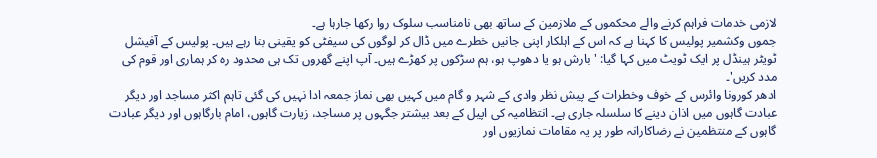لازمی خدمات فراہم کرنے والے محکموں کے ملازمین کے ساتھ بھی نامناسب سلوک روا رکھا جارہا ہے۔
جموں وکشمیر پولیس کا کہنا ہے کہ اس کے اہلکار اپنی جانیں خطرے میں ڈال کر لوگوں کی سیفٹی کو یقینی بنا رہے ہیں۔ پولیس کے آفیشل ٹویٹر ہینڈل پر ایک ٹویٹ میں کہا گیا: 'بارش ہو یا دھوپ ہو، ہم سڑکوں پر کھڑے ہیں۔ آپ اپنے گھروں تک ہی محدود رہ کر ہماری اور قوم کی مدد کریں'۔
ادھر کورونا وائرس کے خوف وخطرات کے پیش نظر وادی کے شہر و گام میں کہیں بھی نماز جمعہ ادا نہیں کی گئی تاہم اکثر مساجد اور دیگر عبادت گاہوں میں اذان دینے کا سلسلہ جاری ہے۔ انتظامیہ کی اپیل کے بعد بیشتر جگہوں پر مساجد، زیارت گاہوں، امام بارگاہوں اور دیگر عبادت گاہوں کے منتظمین نے رضاکارانہ طور پر یہ مقامات نمازیوں اور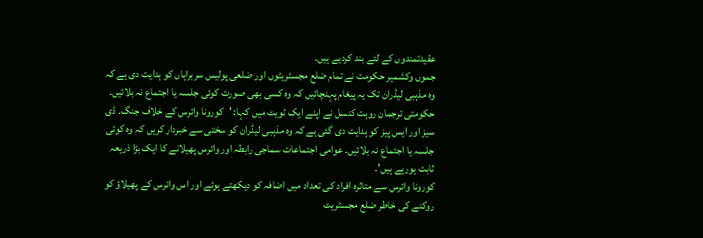عقیدتمندوں کے لئے بند کردیے ہیں۔
جموں وکشمیر حکومت نے تمام ضلع مجسٹریٹوں اور ضلعی پولیس سربراہاں کو ہدایت دی ہے کہ وہ مذہبی لیڈران تک یہ پیغام پہنچائیں کہ وہ کسی بھی صورت کوئی جلسہ یا اجتماع نہ بلائیں۔
حکومتی ترجمان روہت کنسل نے اپنے ایک ٹویٹ میں کہا: 'کورونا وائرس کے خلاف جنگ۔ ڈی سیز اور ایس پیز کو ہدایت دی گئی ہے کہ وہ مذہبی لیڈران کو سختی سے خبردار کریں کہ وہ کوئی جلسہ یا اجتماع نہ بلائیں۔ عوامی اجتماعات سماجی رابطہ اور وائرس پھیلانے کا ایک بڑا ذریعہ ثابت ہورہے ہیں'۔
کورونا وائرس سے متاثرہ افراد کی تعداد میں اضافہ کو دیکھتے ہوئے اور اس وائرس کے پھیلاؤ کو روکنے کی خاطر ضلع مجسٹریٹ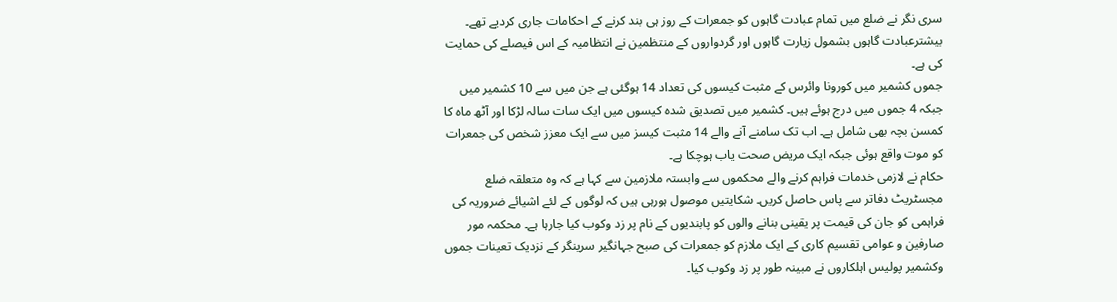سری نگر نے ضلع میں تمام عبادت گاہوں کو جمعرات کے روز ہی بند کرنے کے احکامات جاری کردیے تھے۔ بیشترعبادت گاہوں بشمول زیارت گاہوں اور گردواروں کے منتظمین نے انتظامیہ کے اس فیصلے کی حمایت کی ہے۔
جموں کشمیر میں کورونا وائرس کے مثبت کیسوں کی تعداد 14 ہوگئی ہے جن میں سے 10 کشمیر میں جبکہ 4 جموں میں درج ہوئے ہیں۔ کشمیر میں تصدیق شدہ کیسوں میں ایک سات سالہ لڑکا اور آٹھ ماہ کا کمسن بچہ بھی شامل ہے۔ اب تک سامنے آنے والے 14 مثبت کیسز میں سے ایک معزز شخص کی جمعرات کو موت واقع ہوئی جبکہ ایک مریض صحت یاب ہوچکا ہے۔
حکام نے لازمی خدمات فراہم کرنے والے محکموں سے وابستہ ملازمین سے کہا ہے کہ وہ متعلقہ ضلع مجسٹریٹ دفاتر سے پاس حاصل کریں۔ شکایتیں موصول ہورہی ہیں کہ لوگوں کے لئے اشیائے ضروریہ کی فراہمی کو جان کی قیمت پر یقینی بنانے والوں کو پابندیوں کے نام پر زد وکوب کیا جارہا ہے۔ محکمہ مور صارفین و عوامی تقسیم کاری کے ایک ملازم کو جمعرات کی صبح جہانگیر سرینگر کے نزدیک تعینات جموں وکشمیر پولیس اہلکاروں نے مبینہ طور پر زد وکوب کیا۔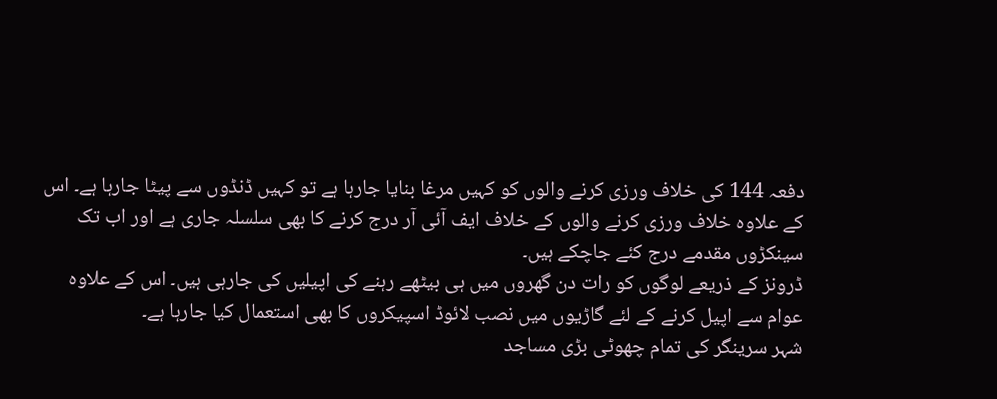دفعہ 144 کی خلاف ورزی کرنے والوں کو کہیں مرغا بنایا جارہا ہے تو کہیں ڈنڈوں سے پیٹا جارہا ہے۔ اس کے علاوہ خلاف ورزی کرنے والوں کے خلاف ایف آئی آر درج کرنے کا بھی سلسلہ جاری ہے اور اب تک سینکڑوں مقدمے درج کئے جاچکے ہیں۔
ڈرونز کے ذریعے لوگوں کو رات دن گھروں میں ہی بیٹھے رہنے کی اپیلیں کی جارہی ہیں۔ اس کے علاوہ عوام سے اپیل کرنے کے لئے گاڑیوں میں نصب لائوڈ اسپیکروں کا بھی استعمال کیا جارہا ہے۔
شہر سرینگر کی تمام چھوٹی بڑی مساجد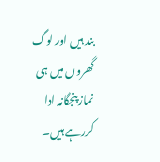بند ہیں اور لوگ گھروں میں ہی نماز پنجگانہ ادا کررہے ہیں۔